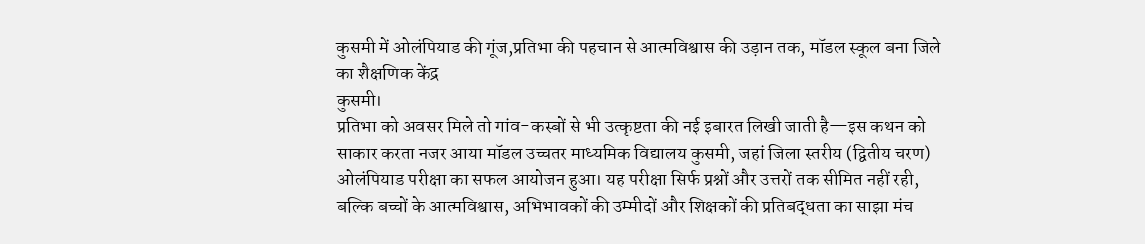कुसमी में ओलंपियाड की गूंज,प्रतिभा की पहचान से आत्मविश्वास की उड़ान तक, मॉडल स्कूल बना जिले का शैक्षणिक केंद्र
कुसमी।
प्रतिभा को अवसर मिले तो गांव-कस्बों से भी उत्कृष्टता की नई इबारत लिखी जाती है—इस कथन को साकार करता नजर आया मॉडल उच्चतर माध्यमिक विद्यालय कुसमी, जहां जिला स्तरीय (द्वितीय चरण) ओलंपियाड परीक्षा का सफल आयोजन हुआ। यह परीक्षा सिर्फ प्रश्नों और उत्तरों तक सीमित नहीं रही, बल्कि बच्चों के आत्मविश्वास, अभिभावकों की उम्मीदों और शिक्षकों की प्रतिबद्धता का साझा मंच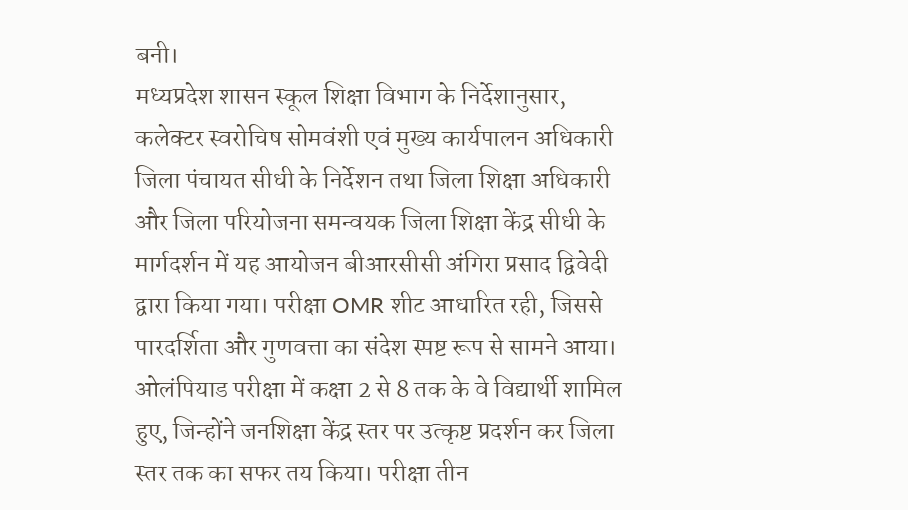बनी।
मध्यप्रदेश शासन स्कूल शिक्षा विभाग के निर्देशानुसार, कलेक्टर स्वरोचिष सोमवंशी एवं मुख्य कार्यपालन अधिकारी जिला पंचायत सीधी के निर्देशन तथा जिला शिक्षा अधिकारी और जिला परियोजना समन्वयक जिला शिक्षा केंद्र सीधी के मार्गदर्शन में यह आयोजन बीआरसीसी अंगिरा प्रसाद द्विवेदी द्वारा किया गया। परीक्षा OMR शीट आधारित रही, जिससे पारदर्शिता और गुणवत्ता का संदेश स्पष्ट रूप से सामने आया।
ओलंपियाड परीक्षा में कक्षा 2 से 8 तक के वे विद्यार्थी शामिल हुए, जिन्होंने जनशिक्षा केंद्र स्तर पर उत्कृष्ट प्रदर्शन कर जिला स्तर तक का सफर तय किया। परीक्षा तीन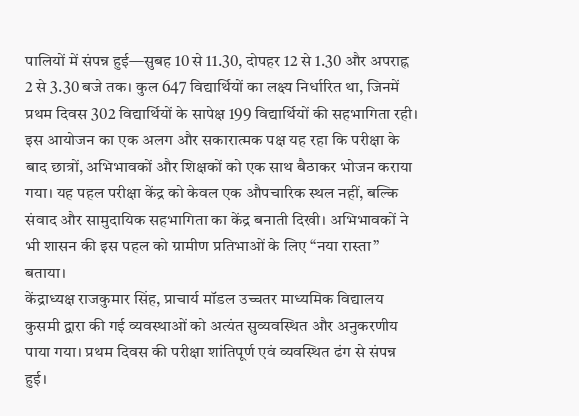पालियों में संपन्न हुई—सुबह 10 से 11.30, दोपहर 12 से 1.30 और अपराह्न 2 से 3.30 बजे तक। कुल 647 विद्यार्थियों का लक्ष्य निर्धारित था, जिनमें प्रथम दिवस 302 विद्यार्थियों के सापेक्ष 199 विद्यार्थियों की सहभागिता रही।
इस आयोजन का एक अलग और सकारात्मक पक्ष यह रहा कि परीक्षा के बाद छात्रों, अभिभावकों और शिक्षकों को एक साथ बैठाकर भोजन कराया गया। यह पहल परीक्षा केंद्र को केवल एक औपचारिक स्थल नहीं, बल्कि संवाद और सामुदायिक सहभागिता का केंद्र बनाती दिखी। अभिभावकों ने भी शासन की इस पहल को ग्रामीण प्रतिभाओं के लिए “नया रास्ता” बताया।
केंद्राध्यक्ष राजकुमार सिंह, प्राचार्य मॉडल उच्चतर माध्यमिक विद्यालय कुसमी द्वारा की गई व्यवस्थाओं को अत्यंत सुव्यवस्थित और अनुकरणीय पाया गया। प्रथम दिवस की परीक्षा शांतिपूर्ण एवं व्यवस्थित ढंग से संपन्न हुई।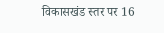विकासखंड स्तर पर 16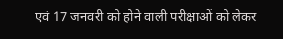एवं 17 जनवरी को होने वाली परीक्षाओं को लेकर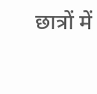छात्रों में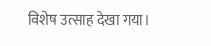विशेष उत्साह देखा गया।